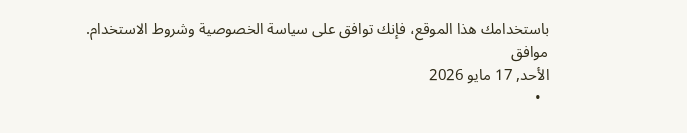باستخدامك هذا الموقع، فإنك توافق على سياسة الخصوصية وشروط الاستخدام.
موافق
الأحد, 17 مايو 2026
  •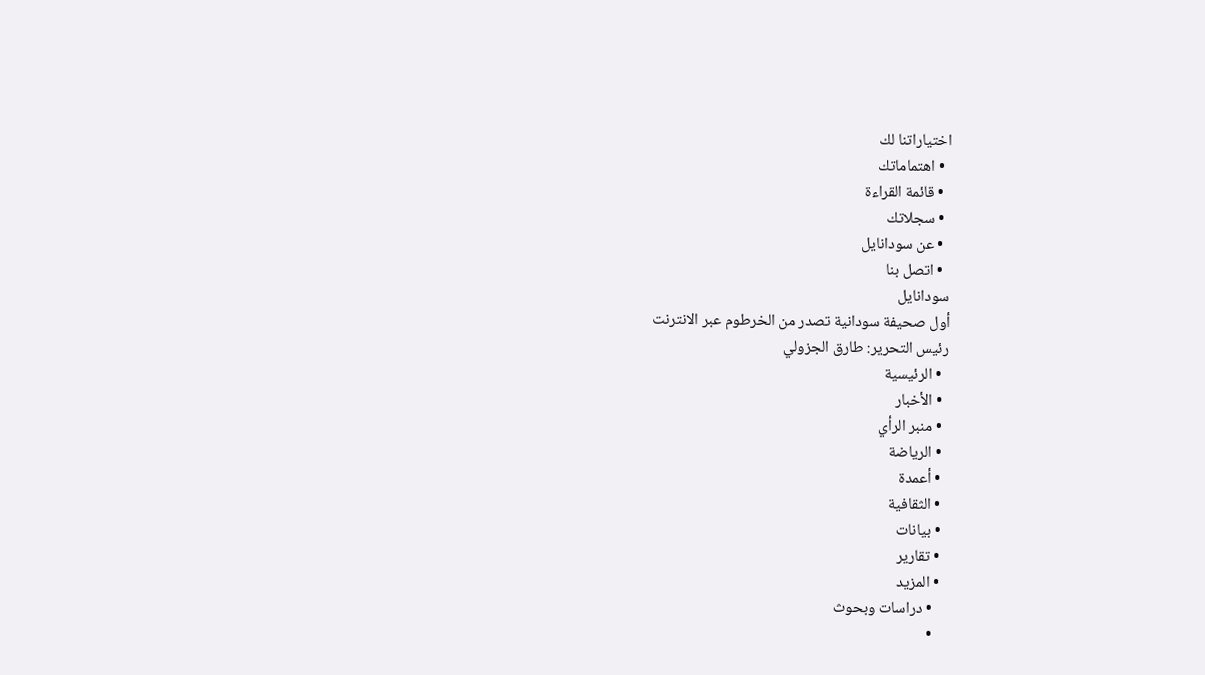اختياراتنا لك
  • اهتماماتك
  • قائمة القراءة
  • سجلاتك
  • عن سودانايل
  • اتصل بنا
سودانايل
أول صحيفة سودانية تصدر من الخرطوم عبر الانترنت
رئيس التحرير: طارق الجزولي
  • الرئيسية
  • الأخبار
  • منبر الرأي
  • الرياضة
  • أعمدة
  • الثقافية
  • بيانات
  • تقارير
  • المزيد
    • دراسات وبحوث
    •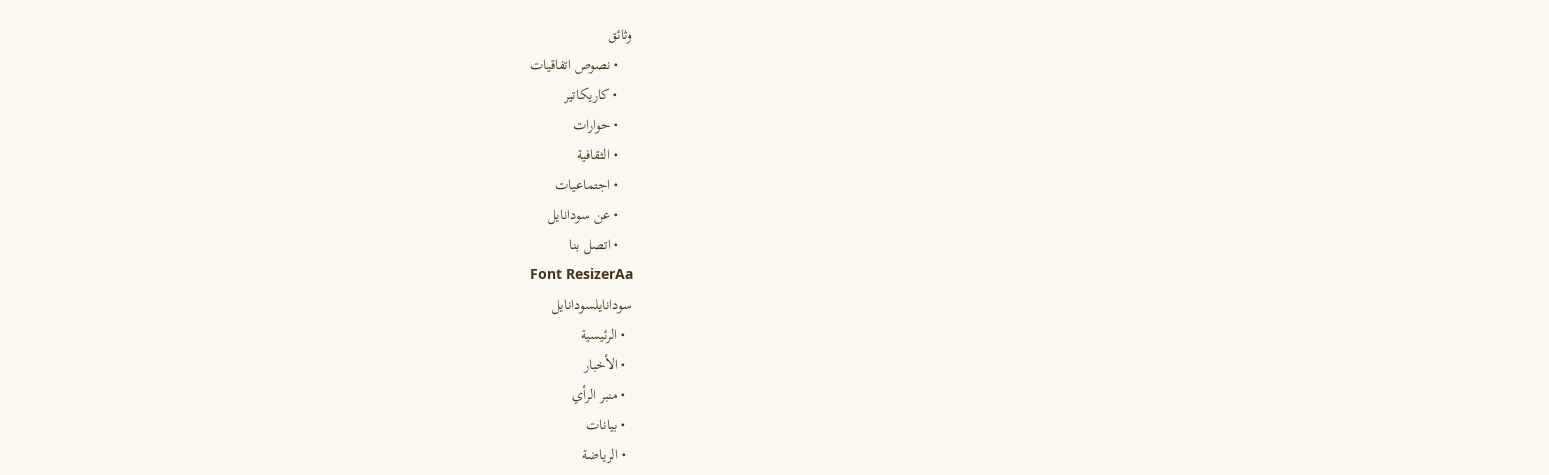وثائق
    • نصوص اتفاقيات
    • كاريكاتير
    • حوارات
    • الثقافية
    • اجتماعيات
    • عن سودانايل
    • اتصل بنا
Font ResizerAa
سودانايلسودانايل
  • الرئيسية
  • الأخبار
  • منبر الرأي
  • بيانات
  • الرياضة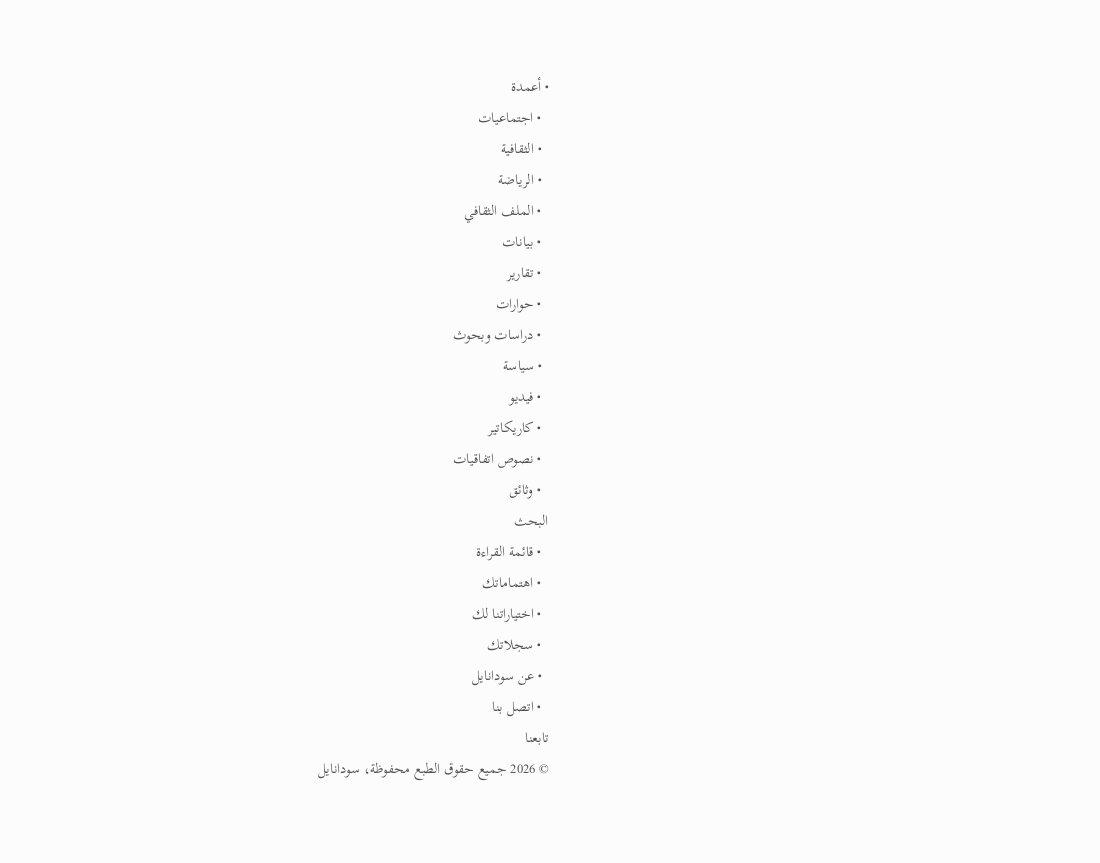• أعمدة
  • اجتماعيات
  • الثقافية
  • الرياضة
  • الملف الثقافي
  • بيانات
  • تقارير
  • حوارات
  • دراسات وبحوث
  • سياسة
  • فيديو
  • كاريكاتير
  • نصوص اتفاقيات
  • وثائق
البحث
  • قائمة القراءة
  • اهتماماتك
  • اختياراتنا لك
  • سجلاتك
  • عن سودانايل
  • اتصل بنا
تابعنا
© 2026 جميع حقوق الطبع محفوظة، سودانايل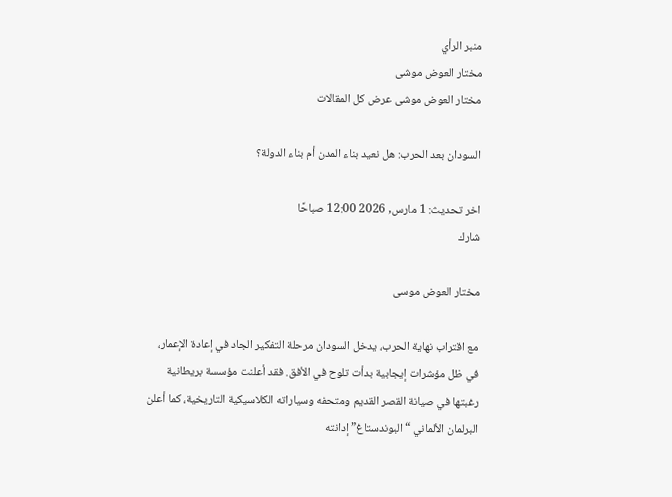منبر الرأي
مختار العوض موشى
مختار العوض موشى عرض كل المقالات

السودان بعد الحرب: هل نعيد بناء المدن أم بناء الدولة؟

اخر تحديث: 1 مارس, 2026 12:00 صباحًا
شارك

مختار العوض موسى

مع اقتراب نهاية الحرب، يدخل السودان مرحلة التفكير الجاد في إعادة الإعمار، في ظل مؤشرات إيجابية بدأت تلوح في الأفق. فقد أعلنت مؤسسة بريطانية رغبتها في صيانة القصر القديم ومتحفه وسياراته الكلاسيكية التاريخية، كما أعلن البرلمان الألماني “البوندستاغ” إدانته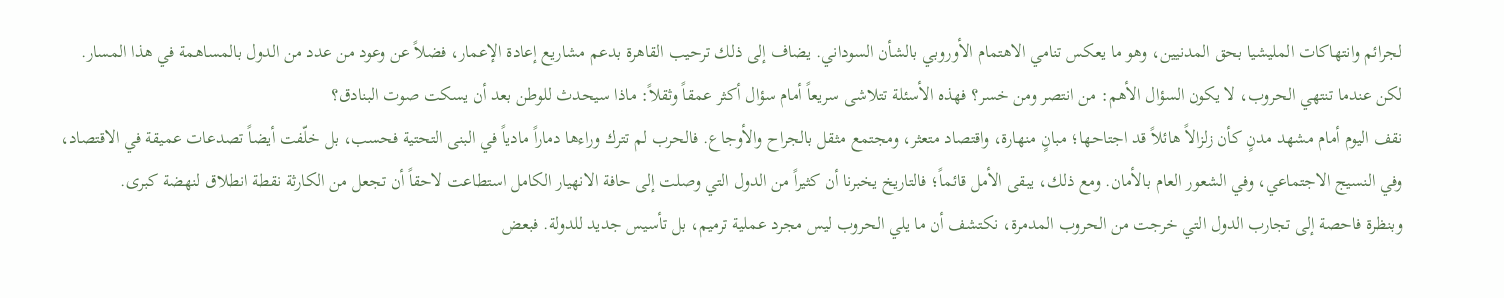لجرائم وانتهاكات المليشيا بحق المدنيين، وهو ما يعكس تنامي الاهتمام الأوروبي بالشأن السوداني. يضاف إلى ذلك ترحيب القاهرة بدعم مشاريع إعادة الإعمار، فضلاً عن وعود من عدد من الدول بالمساهمة في هذا المسار.
لكن عندما تنتهي الحروب، لا يكون السؤال الأهم: من انتصر ومن خسر؟ فهذه الأسئلة تتلاشى سريعاً أمام سؤال أكثر عمقاً وثقلاً: ماذا سيحدث للوطن بعد أن يسكت صوت البنادق؟
نقف اليوم أمام مشهد مدنٍ كأن زلزالاً هائلاً قد اجتاحها؛ مبانٍ منهارة، واقتصاد متعثر، ومجتمع مثقل بالجراح والأوجاع. فالحرب لم تترك وراءها دماراً مادياً في البنى التحتية فحسب، بل خلّفت أيضاً تصدعات عميقة في الاقتصاد، وفي النسيج الاجتماعي، وفي الشعور العام بالأمان. ومع ذلك، يبقى الأمل قائماً؛ فالتاريخ يخبرنا أن كثيراً من الدول التي وصلت إلى حافة الانهيار الكامل استطاعت لاحقاً أن تجعل من الكارثة نقطة انطلاق لنهضة كبرى.
وبنظرة فاحصة إلى تجارب الدول التي خرجت من الحروب المدمرة، نكتشف أن ما يلي الحروب ليس مجرد عملية ترميم، بل تأسيس جديد للدولة. فبعض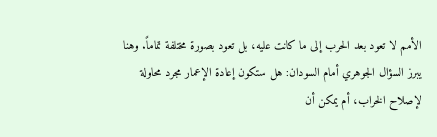الأمم لا تعود بعد الحرب إلى ما كانت عليه، بل تعود بصورة مختلفة تماماً. وهنا يبرز السؤال الجوهري أمام السودان: هل ستكون إعادة الإعمار مجرد محاولة لإصلاح الخراب، أم يمكن أن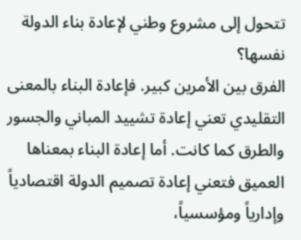تتحول إلى مشروع وطني لإعادة بناء الدولة نفسها؟
الفرق بين الأمرين كبير. فإعادة البناء بالمعنى التقليدي تعني إعادة تشييد المباني والجسور والطرق كما كانت. أما إعادة البناء بمعناها العميق فتعني إعادة تصميم الدولة اقتصادياً وإدارياً ومؤسسياً،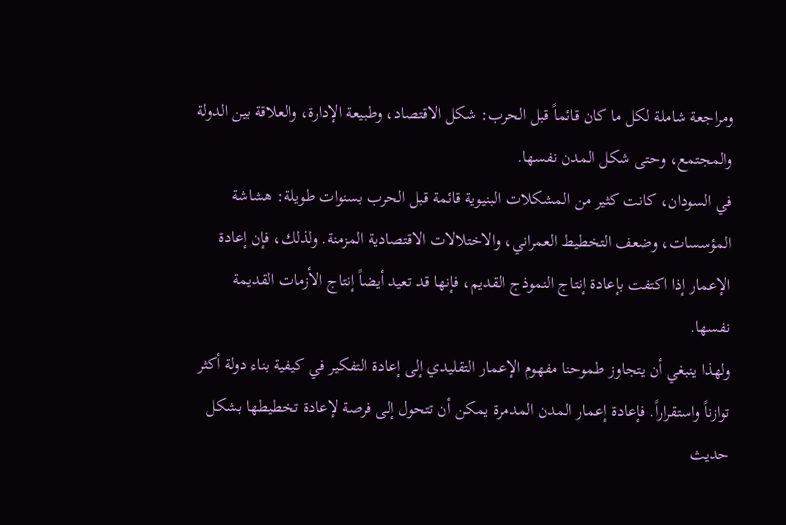ومراجعة شاملة لكل ما كان قائماً قبل الحرب: شكل الاقتصاد، وطبيعة الإدارة، والعلاقة بين الدولة والمجتمع، وحتى شكل المدن نفسها.
في السودان، كانت كثير من المشكلات البنيوية قائمة قبل الحرب بسنوات طويلة: هشاشة المؤسسات، وضعف التخطيط العمراني، والاختلالات الاقتصادية المزمنة. ولذلك، فإن إعادة الإعمار إذا اكتفت بإعادة إنتاج النموذج القديم، فإنها قد تعيد أيضاً إنتاج الأزمات القديمة نفسها.
ولهذا ينبغي أن يتجاوز طموحنا مفهوم الإعمار التقليدي إلى إعادة التفكير في كيفية بناء دولة أكثر توازناً واستقراراً. فإعادة إعمار المدن المدمرة يمكن أن تتحول إلى فرصة لإعادة تخطيطها بشكل حديث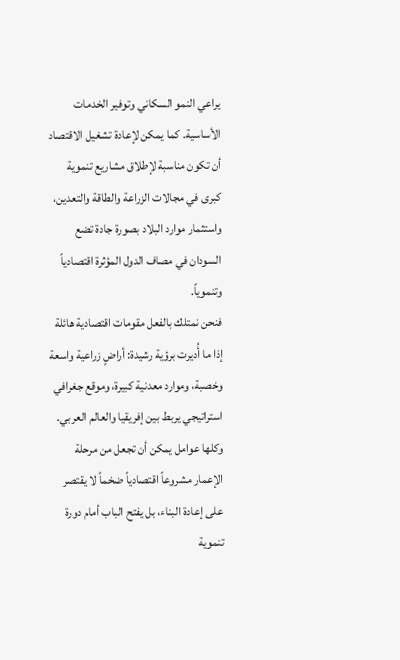يراعي النمو السكاني وتوفير الخدمات الأساسية. كما يمكن لإعادة تشغيل الاقتصاد أن تكون مناسبة لإطلاق مشاريع تنموية كبرى في مجالات الزراعة والطاقة والتعدين، واستثمار موارد البلاد بصورة جادة تضع السودان في مصاف الدول المؤثرة اقتصادياً وتنموياً.
فنحن نمتلك بالفعل مقومات اقتصادية هائلة إذا ما أُديرت برؤية رشيدة: أراضٍ زراعية واسعة وخصبة، وموارد معدنية كبيرة، وموقع جغرافي استراتيجي يربط بين إفريقيا والعالم العربي. وكلها عوامل يمكن أن تجعل من مرحلة الإعمار مشروعاً اقتصادياً ضخماً لا يقتصر على إعادة البناء، بل يفتح الباب أمام دورة تنموية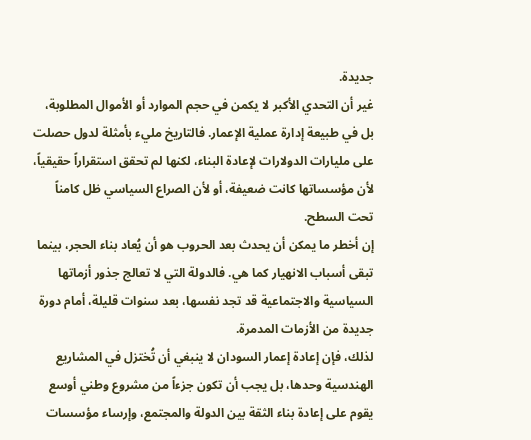جديدة.
غير أن التحدي الأكبر لا يكمن في حجم الموارد أو الأموال المطلوبة، بل في طبيعة إدارة عملية الإعمار. فالتاريخ مليء بأمثلة لدول حصلت على مليارات الدولارات لإعادة البناء، لكنها لم تحقق استقراراً حقيقياً، لأن مؤسساتها كانت ضعيفة، أو لأن الصراع السياسي ظل كامناً تحت السطح.
إن أخطر ما يمكن أن يحدث بعد الحروب هو أن يُعاد بناء الحجر، بينما تبقى أسباب الانهيار كما هي. فالدولة التي لا تعالج جذور أزماتها السياسية والاجتماعية قد تجد نفسها، بعد سنوات قليلة، أمام دورة جديدة من الأزمات المدمرة.
لذلك، فإن إعادة إعمار السودان لا ينبغي أن تُختزل في المشاريع الهندسية وحدها، بل يجب أن تكون جزءاً من مشروع وطني أوسع يقوم على إعادة بناء الثقة بين الدولة والمجتمع، وإرساء مؤسسات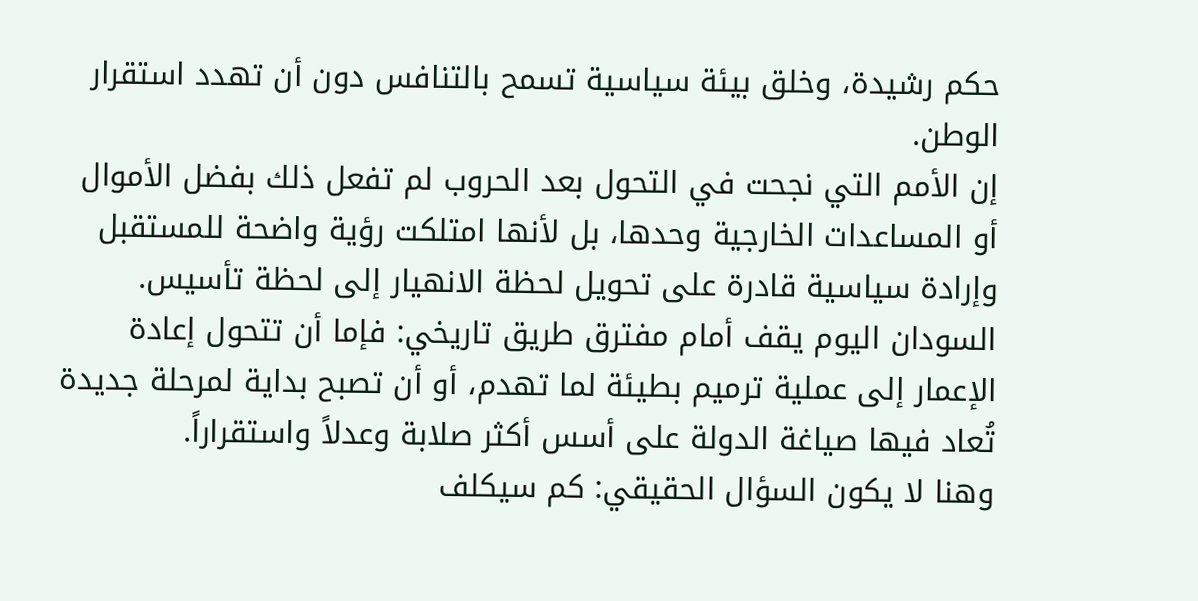حكم رشيدة، وخلق بيئة سياسية تسمح بالتنافس دون أن تهدد استقرار الوطن.
إن الأمم التي نجحت في التحول بعد الحروب لم تفعل ذلك بفضل الأموال أو المساعدات الخارجية وحدها، بل لأنها امتلكت رؤية واضحة للمستقبل وإرادة سياسية قادرة على تحويل لحظة الانهيار إلى لحظة تأسيس.
السودان اليوم يقف أمام مفترق طريق تاريخي: فإما أن تتحول إعادة الإعمار إلى عملية ترميم بطيئة لما تهدم، أو أن تصبح بداية لمرحلة جديدة تُعاد فيها صياغة الدولة على أسس أكثر صلابة وعدلاً واستقراراً.
وهنا لا يكون السؤال الحقيقي: كم سيكلف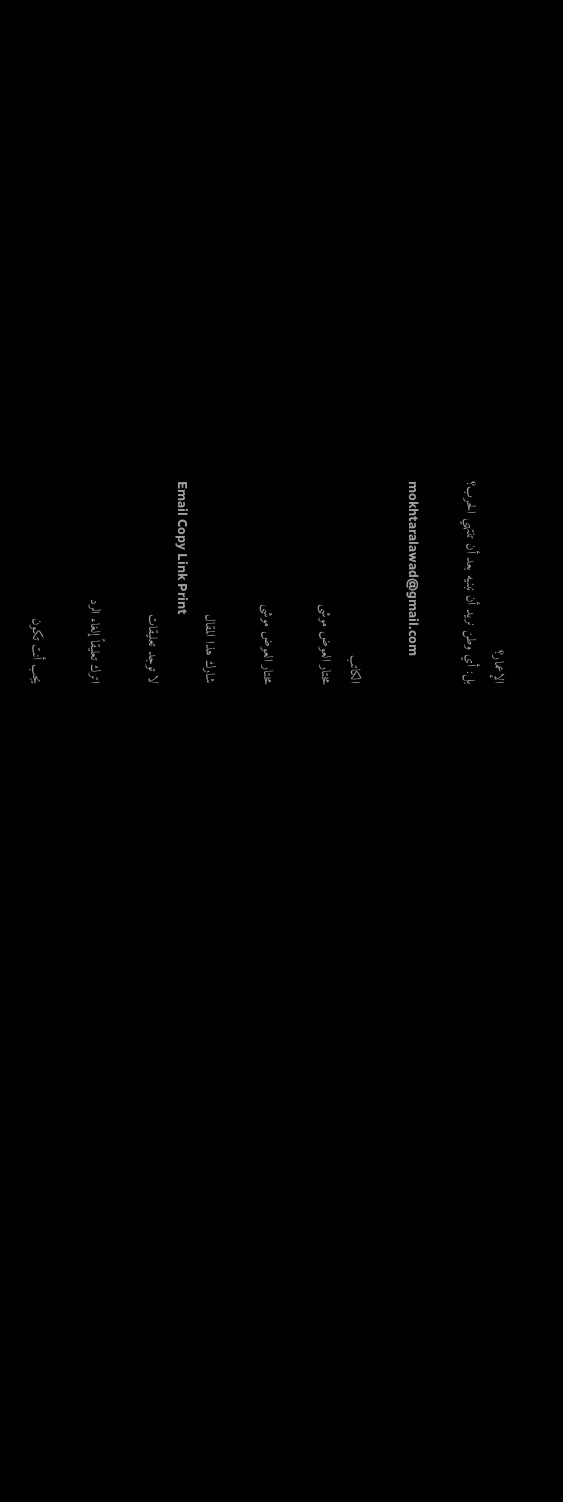الإعمار؟
بل: أي وطن نريد أن نبنيه بعد أن تنتهي الحرب؟

mokhtaralawad@gmail.com

الكاتب
مختار العوض موشى

مختار العوض موشى

شارك هذا المقال
Email Copy Link Print
لا توجد تعليقات

اترك تعليقاً إلغاء الرد

يجب أنت تكون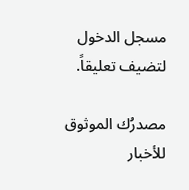مسجل الدخول لتضيف تعليقاً.

مصدرُك الموثوق للأخبار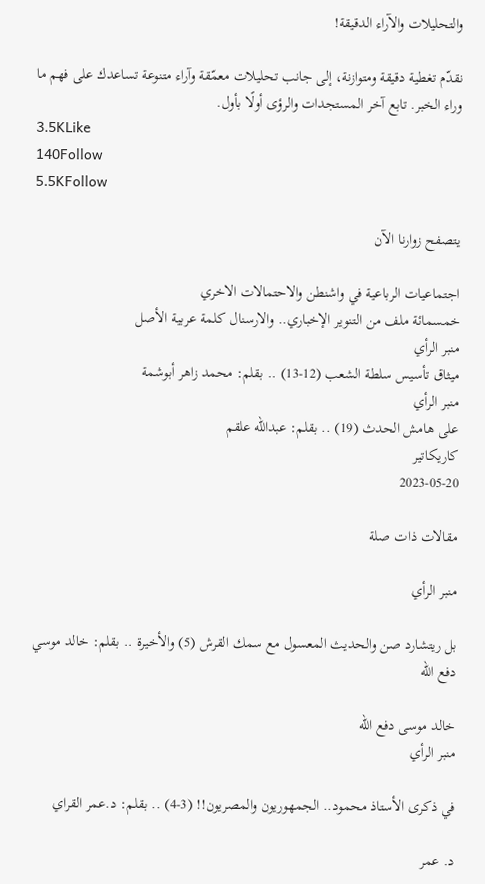والتحليلات والآراء الدقيقة!

نقدّم تغطية دقيقة ومتوازنة، إلى جانب تحليلات معمّقة وآراء متنوعة تساعدك على فهم ما وراء الخبر. تابع آخر المستجدات والرؤى أولًا بأول.
3.5KLike
140Follow
5.5KFollow

يتصفح زوارنا الآن

اجتماعيات الرباعية في واشنطن والاحتمالات الاخري
خمسمائة ملف من التنوير الإخباري.. والارسنال كلمة عربية الأصل
منبر الرأي
ميثاق تأسيس سلطة الشعب (12-13) .. بقلم: محمد زاهر أبوشمة
منبر الرأي
على هامش الحدث (19) .. بقلم: عبدالله علقم
كاريكاتير
2023-05-20

مقالات ذات صلة

منبر الرأي

بل ريتشارد صن والحديث المعسول مع سمك القرش (5) والأخيرة .. بقلم: خالد موسي دفع الله

خالد موسى دفع الله
منبر الرأي

في ذكرى الأستاذ محمود.. الجمهوريون والمصريون!! (3-4) .. بقلم: د.عمر القراي

د. عمر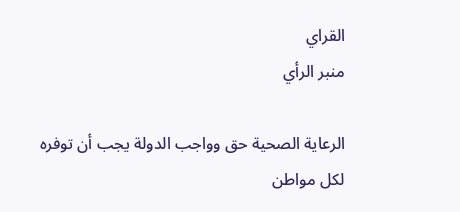القراي
منبر الرأي

الرعاية الصحية حق وواجب الدولة يجب أن توفره لكل مواطن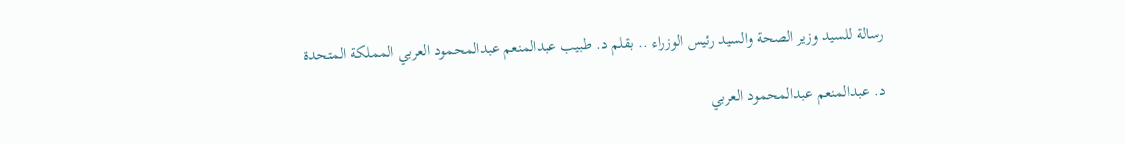رسالة للسيد وزير الصحة والسيد رئيس الوزراء .. بقلم د. طبيب عبدالمنعم عبدالمحمود العربي المملكة المتحدة

د. عبدالمنعم عبدالمحمود العربي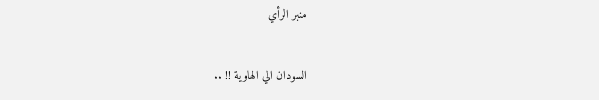منبر الرأي

السودان الي الهاوية !! ..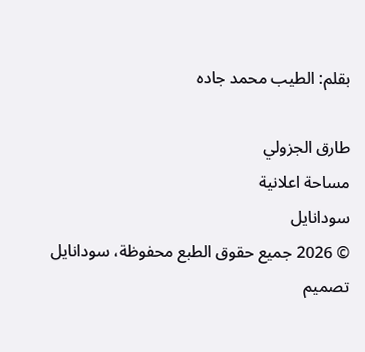بقلم: الطيب محمد جاده

طارق الجزولي
مساحة اعلانية
سودانايل
© 2026 جميع حقوق الطبع محفوظة، سودانايل
تصميم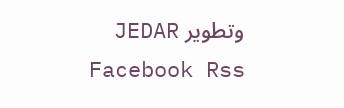وتطوير JEDAR
Facebook Rss